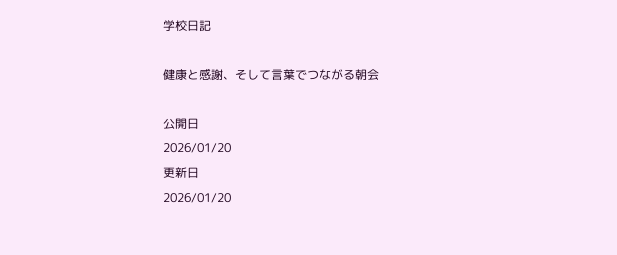学校日記

健康と感謝、そして言葉でつながる朝会

公開日
2026/01/20
更新日
2026/01/20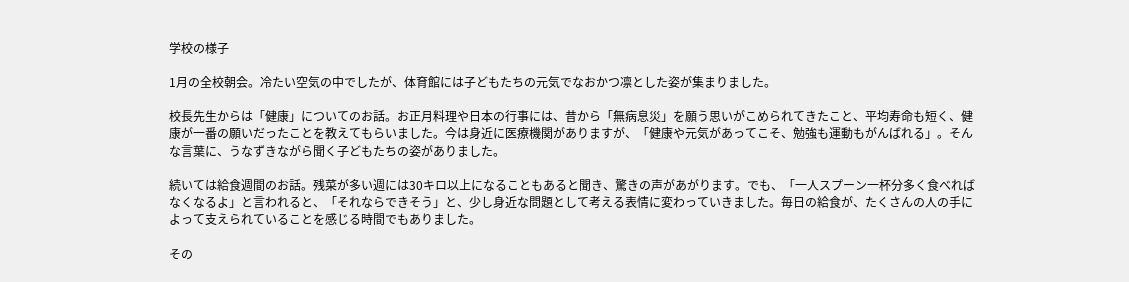学校の様子

1月の全校朝会。冷たい空気の中でしたが、体育館には子どもたちの元気でなおかつ凛とした姿が集まりました。

校長先生からは「健康」についてのお話。お正月料理や日本の行事には、昔から「無病息災」を願う思いがこめられてきたこと、平均寿命も短く、健康が一番の願いだったことを教えてもらいました。今は身近に医療機関がありますが、「健康や元気があってこそ、勉強も運動もがんばれる」。そんな言葉に、うなずきながら聞く子どもたちの姿がありました。

続いては給食週間のお話。残菜が多い週には30キロ以上になることもあると聞き、驚きの声があがります。でも、「一人スプーン一杯分多く食べればなくなるよ」と言われると、「それならできそう」と、少し身近な問題として考える表情に変わっていきました。毎日の給食が、たくさんの人の手によって支えられていることを感じる時間でもありました。

その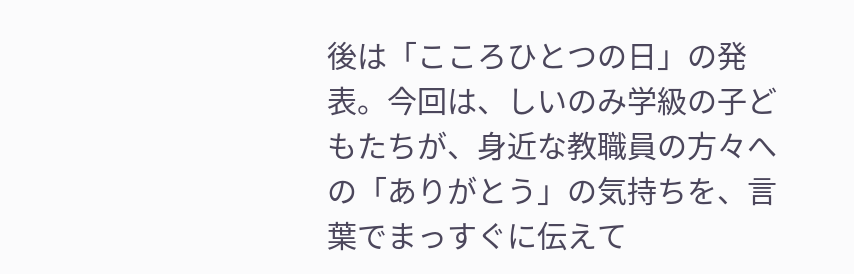後は「こころひとつの日」の発表。今回は、しいのみ学級の子どもたちが、身近な教職員の方々への「ありがとう」の気持ちを、言葉でまっすぐに伝えて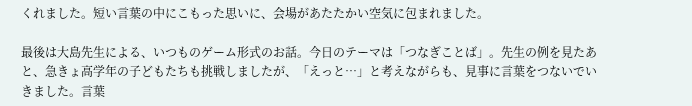くれました。短い言葉の中にこもった思いに、会場があたたかい空気に包まれました。

最後は大島先生による、いつものゲーム形式のお話。今日のテーマは「つなぎことば」。先生の例を見たあと、急きょ高学年の子どもたちも挑戦しましたが、「えっと…」と考えながらも、見事に言葉をつないでいきました。言葉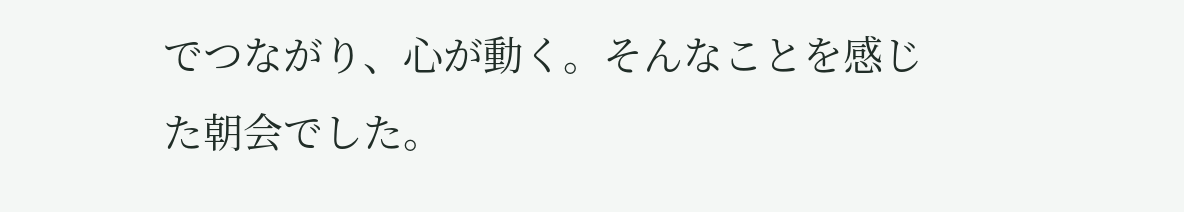でつながり、心が動く。そんなことを感じた朝会でした。